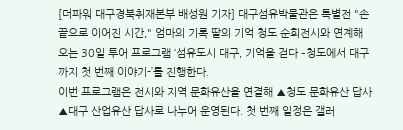[더파워 대구경북취재본부 배성원 기자] 대구섬유박물관은 특별전 "손끝으로 이어진 시간," 엄마의 기록 딸의 기억 청도 순회전시와 연계해 오는 30일 투어 프로그램 ‘섬유도시 대구, 기억을 걷다 –청도에서 대구까지 첫 번째 이야기-’를 진행한다.
이번 프로그램은 전시와 지역 문화유산을 연결해 ▲청도 문화유산 답사 ▲대구 산업유산 답사로 나누어 운영된다. 첫 번째 일정은 갤러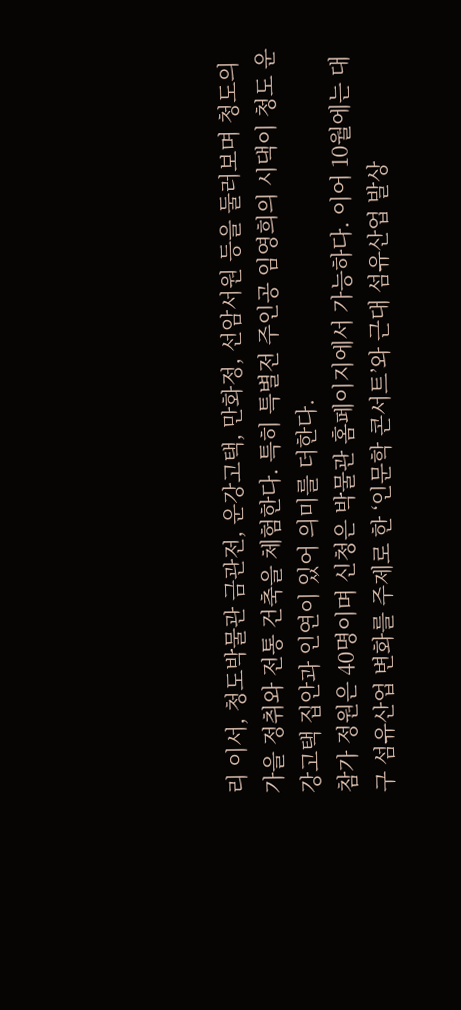리 이서, 청도박물관 금관전, 운강고택, 만화정, 선암서원 등을 둘러보며 청도의 가을 정취와 전통 건축을 체험한다. 특히 특별전 주인공 임영희의 시댁이 청도 운강고택 집안과 인연이 있어 의미를 더한다.
참가 정원은 40명이며 신청은 박물관 홈페이지에서 가능하다. 이어 10월에는 대구 섬유산업 변화를 주제로 한 ‘인문학 콘서트’와 근대 섬유산업 발상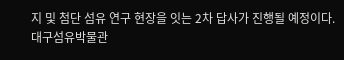지 및 첨단 섬유 연구 현장을 잇는 2차 답사가 진행될 예정이다.
대구섬유박물관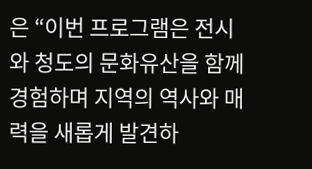은 “이번 프로그램은 전시와 청도의 문화유산을 함께 경험하며 지역의 역사와 매력을 새롭게 발견하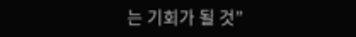는 기회가 될 것”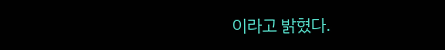이라고 밝혔다.